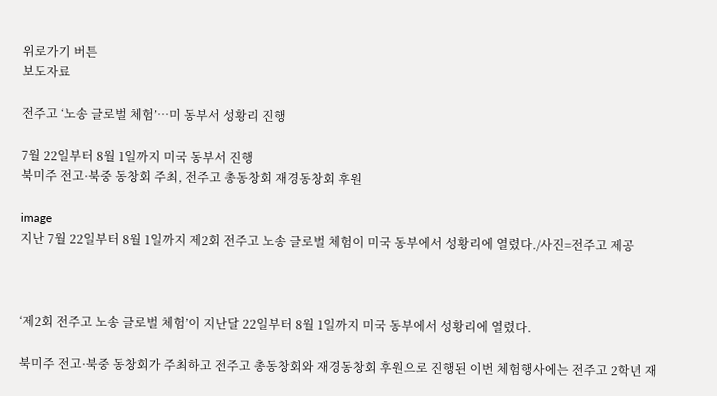위로가기 버튼
보도자료

전주고 ‘노송 글로벌 체험’…미 동부서 성황리 진행

7월 22일부터 8월 1일까지 미국 동부서 진행
북미주 전고·북중 동창회 주최, 전주고 총동창회 재경동창회 후원

image
지난 7월 22일부터 8월 1일까지 제2회 전주고 노송 글로벌 체험이 미국 동부에서 성황리에 열렸다./사진=전주고 제공



‘제2회 전주고 노송 글로벌 체험’이 지난달 22일부터 8월 1일까지 미국 동부에서 성황리에 열렸다.

북미주 전고·북중 동창회가 주최하고 전주고 총동창회와 재경동창회 후원으로 진행된 이번 체험행사에는 전주고 2학년 재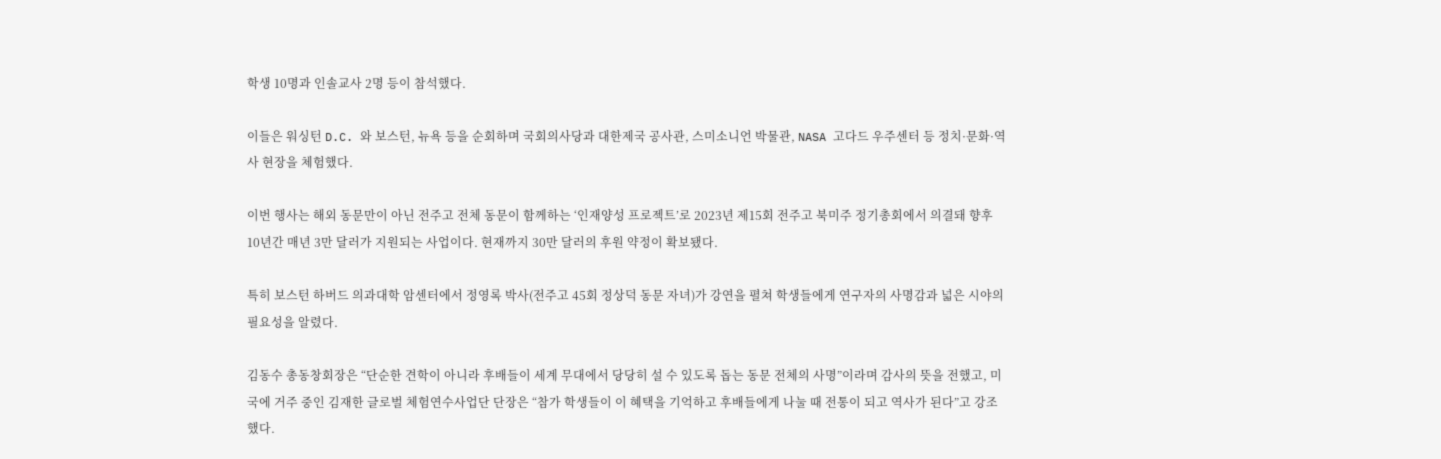학생 10명과 인솔교사 2명 등이 참석했다.

이들은 워싱턴 D.C. 와 보스턴, 뉴욕 등을 순회하며 국회의사당과 대한제국 공사관, 스미소니언 박물관, NASA 고다드 우주센터 등 정치·문화·역사 현장을 체험했다.

이번 행사는 해외 동문만이 아닌 전주고 전체 동문이 함께하는 ‘인재양성 프로젝트’로 2023년 제15회 전주고 북미주 정기총회에서 의결돼 향후 10년간 매년 3만 달러가 지원되는 사업이다. 현재까지 30만 달러의 후원 약정이 확보됐다.

특히 보스턴 하버드 의과대학 암센터에서 정영록 박사(전주고 45회 정상덕 동문 자녀)가 강연을 펼쳐 학생들에게 연구자의 사명감과 넓은 시야의 필요성을 알렸다.

김동수 총동창회장은 “단순한 견학이 아니라 후배들이 세계 무대에서 당당히 설 수 있도록 돕는 동문 전체의 사명”이라며 감사의 뜻을 전했고, 미국에 거주 중인 김재한 글로벌 체험연수사업단 단장은 “참가 학생들이 이 혜택을 기억하고 후배들에게 나눌 때 전통이 되고 역사가 된다”고 강조했다.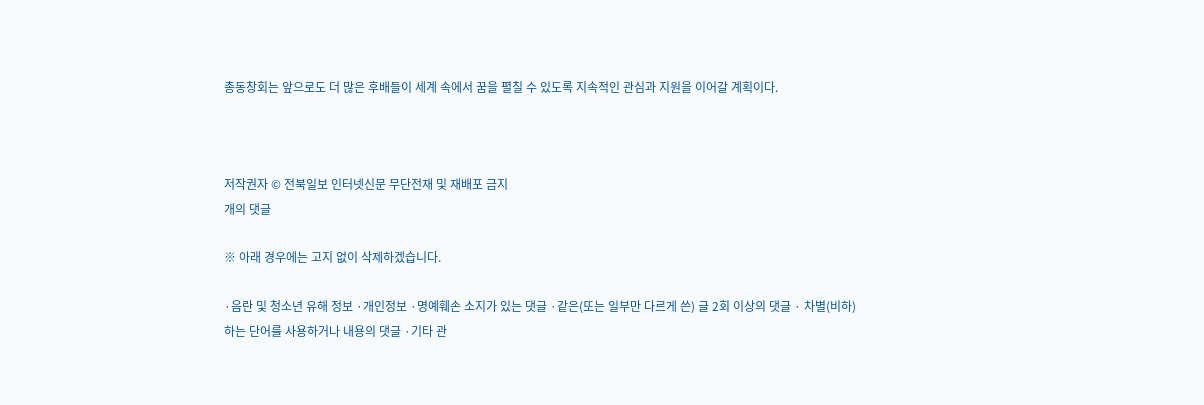총동창회는 앞으로도 더 많은 후배들이 세계 속에서 꿈을 펼칠 수 있도록 지속적인 관심과 지원을 이어갈 계획이다.



저작권자 © 전북일보 인터넷신문 무단전재 및 재배포 금지
개의 댓글

※ 아래 경우에는 고지 없이 삭제하겠습니다.

·음란 및 청소년 유해 정보 ·개인정보 ·명예훼손 소지가 있는 댓글 ·같은(또는 일부만 다르게 쓴) 글 2회 이상의 댓글 · 차별(비하)하는 단어를 사용하거나 내용의 댓글 ·기타 관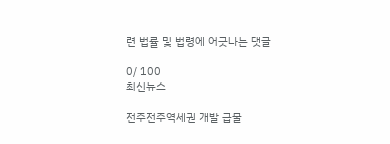련 법률 및 법령에 어긋나는 댓글

0/ 100
최신뉴스

전주전주역세권 개발 급물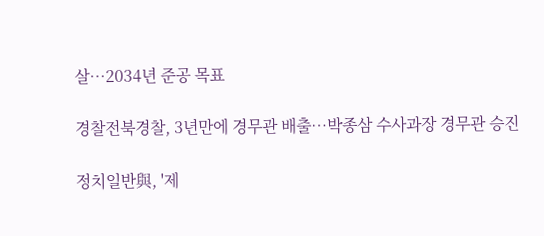살⋯2034년 준공 목표

경찰전북경찰, 3년만에 경무관 배출…박종삼 수사과장 경무관 승진

정치일반與, '제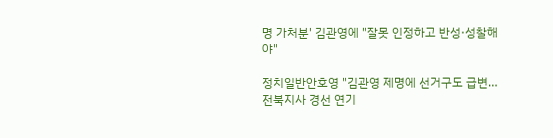명 가처분' 김관영에 "잘못 인정하고 반성·성찰해야"

정치일반안호영 "김관영 제명에 선거구도 급변…전북지사 경선 연기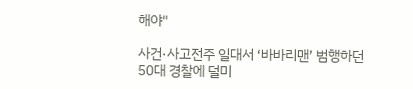해야"

사건·사고전주 일대서 ‘바바리맨’ 범행하던 50대 경찰에 덜미